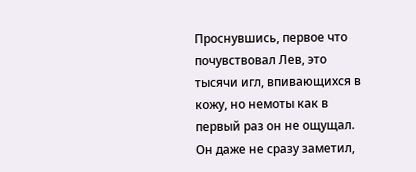Проснувшись, первое что почувствовал Лев, это тысячи игл, впивающихся в кожу, но немоты как в первый раз он не ощущал. Он даже не сразу заметил,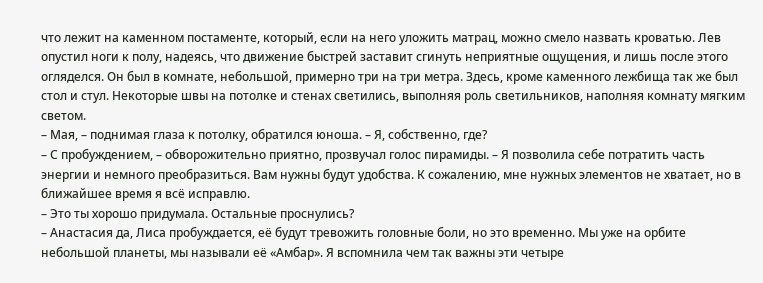что лежит на каменном постаменте, который, если на него уложить матрац, можно смело назвать кроватью. Лев опустил ноги к полу, надеясь, что движение быстрей заставит сгинуть неприятные ощущения, и лишь после этого огляделся. Он был в комнате, небольшой, примерно три на три метра. Здесь, кроме каменного лежбища так же был стол и стул. Некоторые швы на потолке и стенах светились, выполняя роль светильников, наполняя комнату мягким светом.
– Мая, – поднимая глаза к потолку, обратился юноша. – Я, собственно, где?
– С пробуждением, – обворожительно приятно, прозвучал голос пирамиды. – Я позволила себе потратить часть энергии и немного преобразиться. Вам нужны будут удобства. К сожалению, мне нужных элементов не хватает, но в ближайшее время я всё исправлю.
– Это ты хорошо придумала. Остальные проснулись?
– Анастасия да, Лиса пробуждается, её будут тревожить головные боли, но это временно. Мы уже на орбите небольшой планеты, мы называли её «Амбар». Я вспомнила чем так важны эти четыре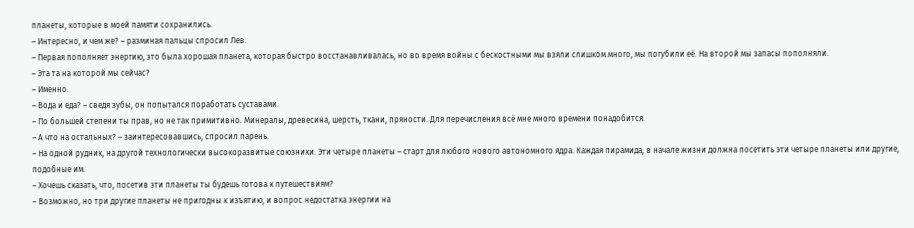планеты, которые в моей памяти сохранились.
– Интересно, и чем же? – разминая пальцы спросил Лев.
– Первая пополняет энергию, это была хорошая планета, которая быстро восстанавливалась, но во время войны с бескостными мы взяли слишком много, мы погубили её. На второй мы запасы пополняли.
– Эта та на которой мы сейчас?
– Именно.
– Вода и еда? – сведя зубы, он попытался поработать суставами.
– По большей степени ты прав, но не так примитивно. Минералы, древесина, шерсть, ткани, пряности. Для перечисления всё мне много времени понадобится.
– А что на остальных? – заинтересовавшись, спросил парень.
– На одной рудник, на другой технологически высокоразвитые союзники. Эти четыре планеты – старт для любого нового автономного ядра. Каждая пирамида, в начале жизни должна посетить эти четыре планеты или другие, подобные им.
– Хочешь сказать, что, посетив эти планеты ты будешь готова к путешествиям?
– Возможно, но три другие планеты не пригодны к изъятию, и вопрос недостатка энергии на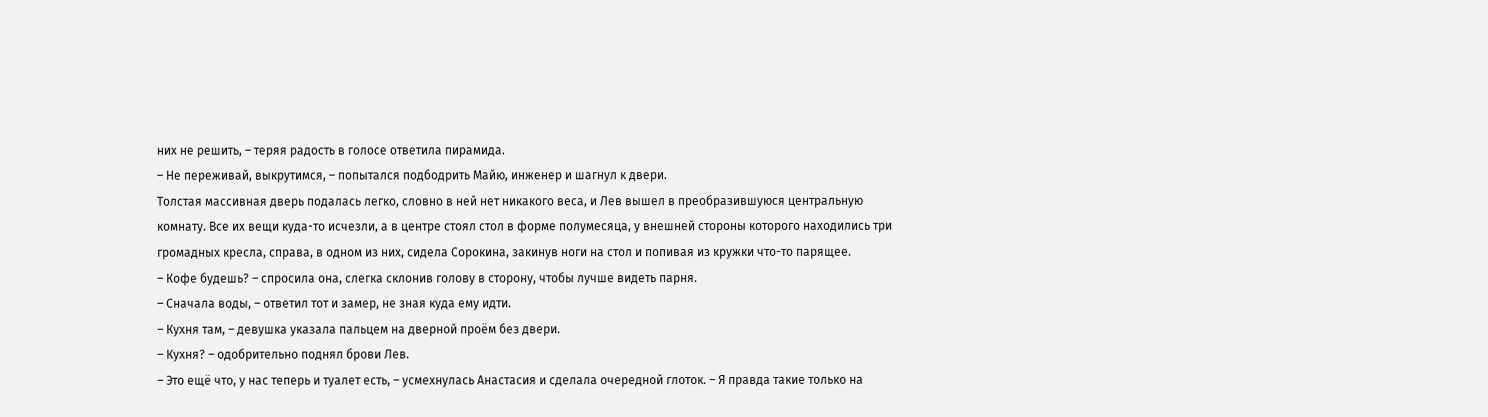них не решить, – теряя радость в голосе ответила пирамида.
– Не переживай, выкрутимся, – попытался подбодрить Майю, инженер и шагнул к двери.
Толстая массивная дверь подалась легко, словно в ней нет никакого веса, и Лев вышел в преобразившуюся центральную комнату. Все их вещи куда-то исчезли, а в центре стоял стол в форме полумесяца, у внешней стороны которого находились три громадных кресла, справа, в одном из них, сидела Сорокина, закинув ноги на стол и попивая из кружки что-то парящее.
– Кофе будешь? – спросила она, слегка склонив голову в сторону, чтобы лучше видеть парня.
– Сначала воды, – ответил тот и замер, не зная куда ему идти.
– Кухня там, – девушка указала пальцем на дверной проём без двери.
– Кухня? – одобрительно поднял брови Лев.
– Это ещё что, у нас теперь и туалет есть, – усмехнулась Анастасия и сделала очередной глоток. – Я правда такие только на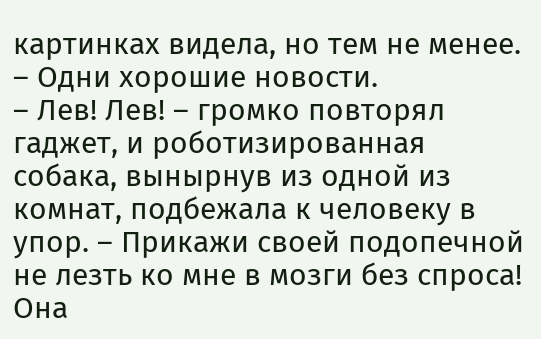картинках видела, но тем не менее.
– Одни хорошие новости.
– Лев! Лев! – громко повторял гаджет, и роботизированная собака, вынырнув из одной из комнат, подбежала к человеку в упор. – Прикажи своей подопечной не лезть ко мне в мозги без спроса! Она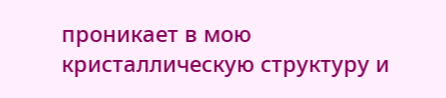проникает в мою кристаллическую структуру и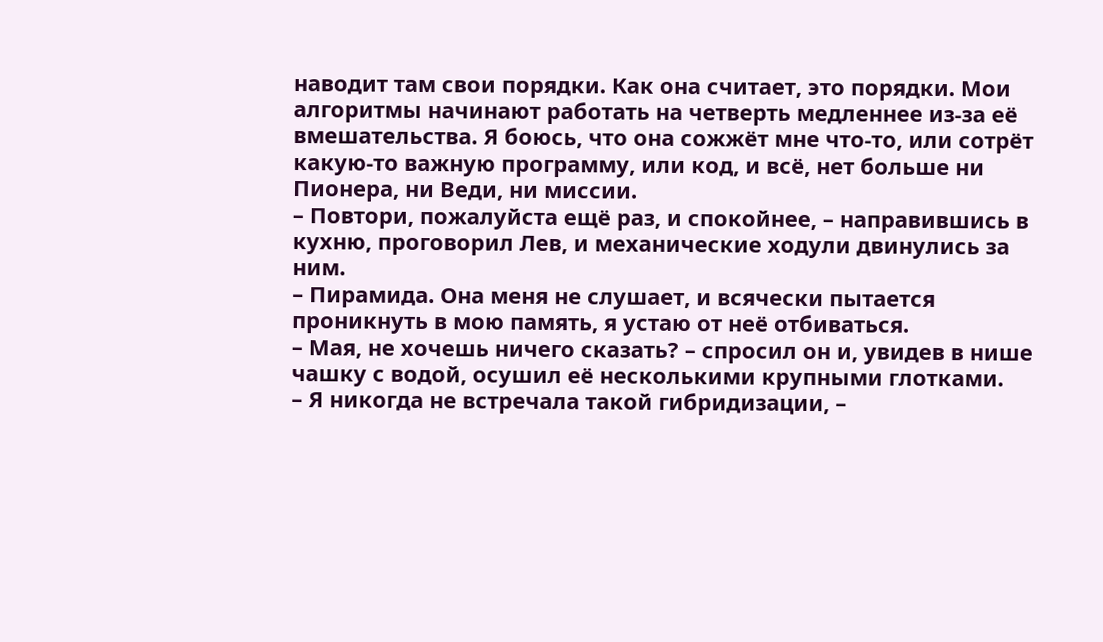наводит там свои порядки. Как она считает, это порядки. Мои алгоритмы начинают работать на четверть медленнее из-за её вмешательства. Я боюсь, что она сожжёт мне что-то, или сотрёт какую-то важную программу, или код, и всё, нет больше ни Пионера, ни Веди, ни миссии.
– Повтори, пожалуйста ещё раз, и спокойнее, – направившись в кухню, проговорил Лев, и механические ходули двинулись за ним.
– Пирамида. Она меня не слушает, и всячески пытается проникнуть в мою память, я устаю от неё отбиваться.
– Мая, не хочешь ничего сказать? – спросил он и, увидев в нише чашку с водой, осушил её несколькими крупными глотками.
– Я никогда не встречала такой гибридизации, –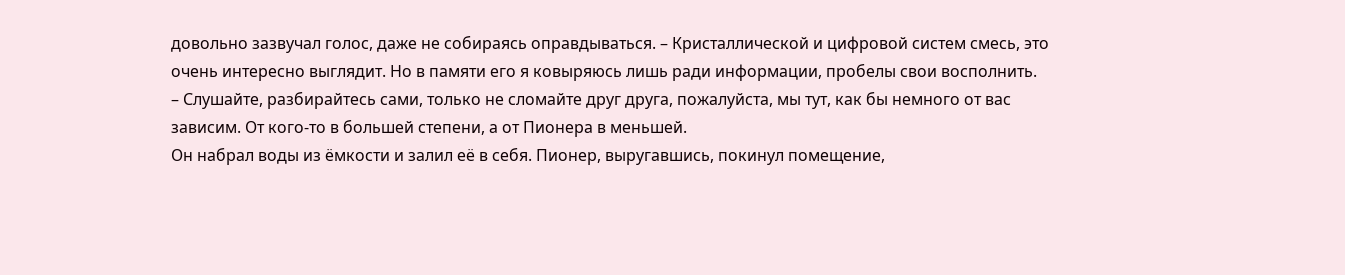довольно зазвучал голос, даже не собираясь оправдываться. – Кристаллической и цифровой систем смесь, это очень интересно выглядит. Но в памяти его я ковыряюсь лишь ради информации, пробелы свои восполнить.
– Слушайте, разбирайтесь сами, только не сломайте друг друга, пожалуйста, мы тут, как бы немного от вас зависим. От кого-то в большей степени, а от Пионера в меньшей.
Он набрал воды из ёмкости и залил её в себя. Пионер, выругавшись, покинул помещение,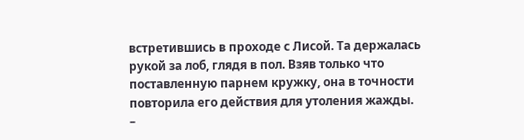встретившись в проходе с Лисой. Та держалась рукой за лоб, глядя в пол. Взяв только что поставленную парнем кружку, она в точности повторила его действия для утоления жажды.
–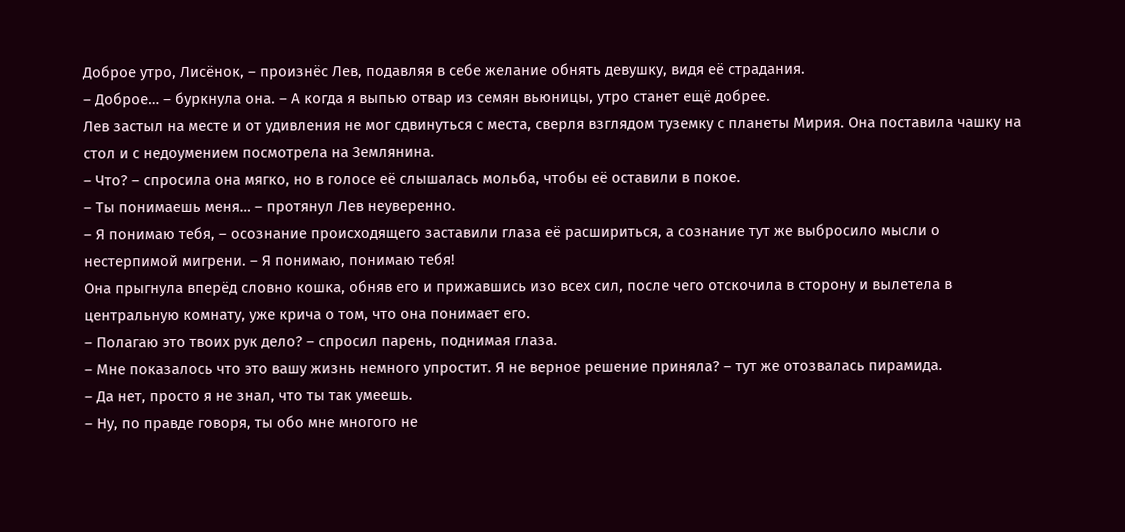Доброе утро, Лисёнок, – произнёс Лев, подавляя в себе желание обнять девушку, видя её страдания.
– Доброе… – буркнула она. – А когда я выпью отвар из семян вьюницы, утро станет ещё добрее.
Лев застыл на месте и от удивления не мог сдвинуться с места, сверля взглядом туземку с планеты Мирия. Она поставила чашку на стол и с недоумением посмотрела на Землянина.
– Что? – спросила она мягко, но в голосе её слышалась мольба, чтобы её оставили в покое.
– Ты понимаешь меня… – протянул Лев неуверенно.
– Я понимаю тебя, – осознание происходящего заставили глаза её расшириться, а сознание тут же выбросило мысли о нестерпимой мигрени. – Я понимаю, понимаю тебя!
Она прыгнула вперёд словно кошка, обняв его и прижавшись изо всех сил, после чего отскочила в сторону и вылетела в центральную комнату, уже крича о том, что она понимает его.
– Полагаю это твоих рук дело? – спросил парень, поднимая глаза.
– Мне показалось что это вашу жизнь немного упростит. Я не верное решение приняла? – тут же отозвалась пирамида.
– Да нет, просто я не знал, что ты так умеешь.
– Ну, по правде говоря, ты обо мне многого не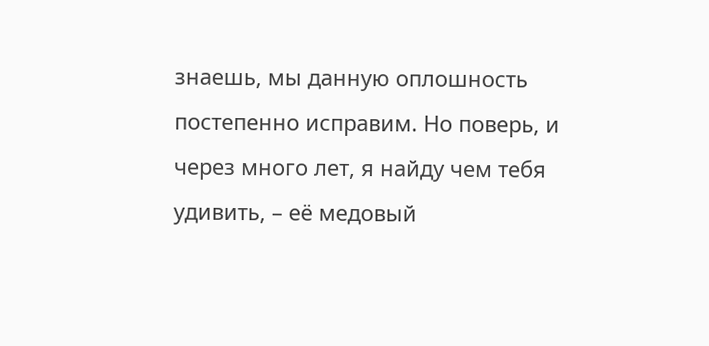знаешь, мы данную оплошность постепенно исправим. Но поверь, и через много лет, я найду чем тебя удивить, – её медовый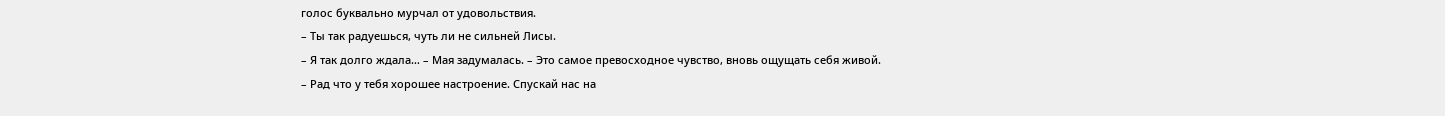голос буквально мурчал от удовольствия.
– Ты так радуешься, чуть ли не сильней Лисы.
– Я так долго ждала… – Мая задумалась. – Это самое превосходное чувство, вновь ощущать себя живой.
– Рад что у тебя хорошее настроение. Спускай нас на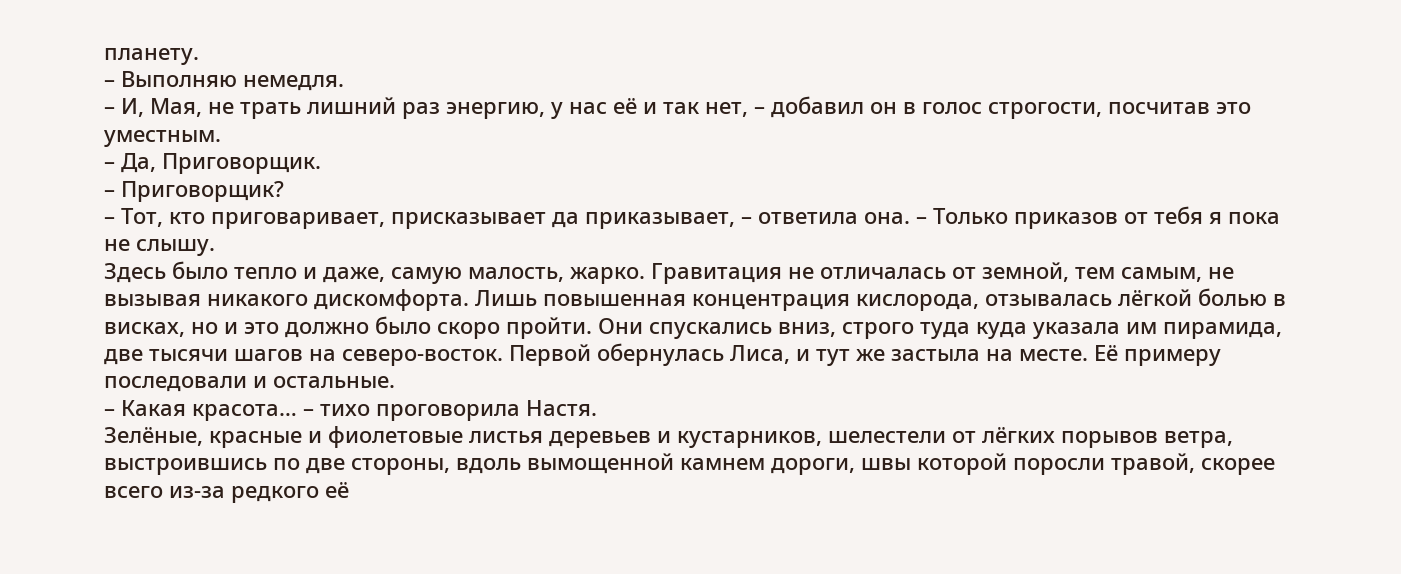планету.
– Выполняю немедля.
– И, Мая, не трать лишний раз энергию, у нас её и так нет, – добавил он в голос строгости, посчитав это уместным.
– Да, Приговорщик.
– Приговорщик?
– Тот, кто приговаривает, присказывает да приказывает, – ответила она. – Только приказов от тебя я пока не слышу.
Здесь было тепло и даже, самую малость, жарко. Гравитация не отличалась от земной, тем самым, не вызывая никакого дискомфорта. Лишь повышенная концентрация кислорода, отзывалась лёгкой болью в висках, но и это должно было скоро пройти. Они спускались вниз, строго туда куда указала им пирамида, две тысячи шагов на северо-восток. Первой обернулась Лиса, и тут же застыла на месте. Её примеру последовали и остальные.
– Какая красота… – тихо проговорила Настя.
Зелёные, красные и фиолетовые листья деревьев и кустарников, шелестели от лёгких порывов ветра, выстроившись по две стороны, вдоль вымощенной камнем дороги, швы которой поросли травой, скорее всего из-за редкого её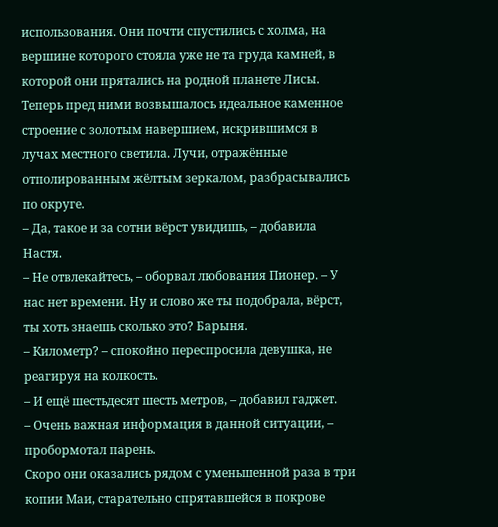использования. Они почти спустились с холма, на вершине которого стояла уже не та груда камней, в которой они прятались на родной планете Лисы. Теперь пред ними возвышалось идеальное каменное строение с золотым навершием, искрившимся в лучах местного светила. Лучи, отражённые отполированным жёлтым зеркалом, разбрасывались по округе.
– Да, такое и за сотни вёрст увидишь, – добавила Настя.
– Не отвлекайтесь, – оборвал любования Пионер. – У нас нет времени. Ну и слово же ты подобрала, вёрст, ты хоть знаешь сколько это? Барыня.
– Километр? – спокойно переспросила девушка, не реагируя на колкость.
– И ещё шестьдесят шесть метров, – добавил гаджет.
– Очень важная информация в данной ситуации, – пробормотал парень.
Скоро они оказались рядом с уменьшенной раза в три копии Маи, старательно спрятавшейся в покрове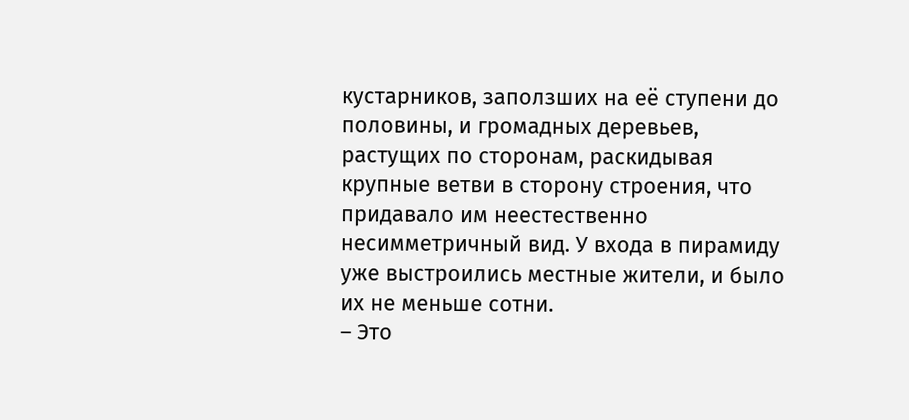кустарников, заползших на её ступени до половины, и громадных деревьев, растущих по сторонам, раскидывая крупные ветви в сторону строения, что придавало им неестественно несимметричный вид. У входа в пирамиду уже выстроились местные жители, и было их не меньше сотни.
– Это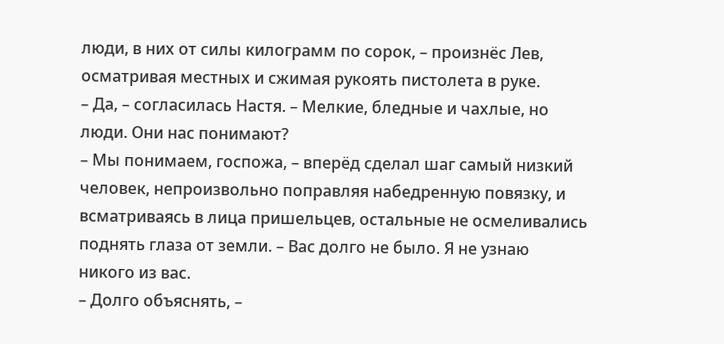люди, в них от силы килограмм по сорок, – произнёс Лев, осматривая местных и сжимая рукоять пистолета в руке.
– Да, – согласилась Настя. – Мелкие, бледные и чахлые, но люди. Они нас понимают?
– Мы понимаем, госпожа, – вперёд сделал шаг самый низкий человек, непроизвольно поправляя набедренную повязку, и всматриваясь в лица пришельцев, остальные не осмеливались поднять глаза от земли. – Вас долго не было. Я не узнаю никого из вас.
– Долго объяснять, –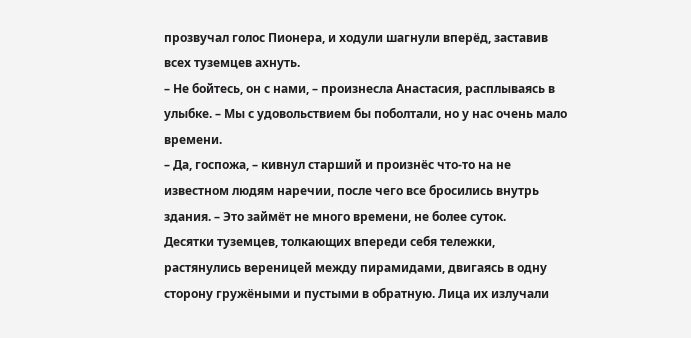прозвучал голос Пионера, и ходули шагнули вперёд, заставив всех туземцев ахнуть.
– Не бойтесь, он с нами, – произнесла Анастасия, расплываясь в улыбке. – Мы с удовольствием бы поболтали, но у нас очень мало времени.
– Да, госпожа, – кивнул старший и произнёс что-то на не известном людям наречии, после чего все бросились внутрь здания. – Это займёт не много времени, не более суток.
Десятки туземцев, толкающих впереди себя тележки, растянулись вереницей между пирамидами, двигаясь в одну сторону гружёными и пустыми в обратную. Лица их излучали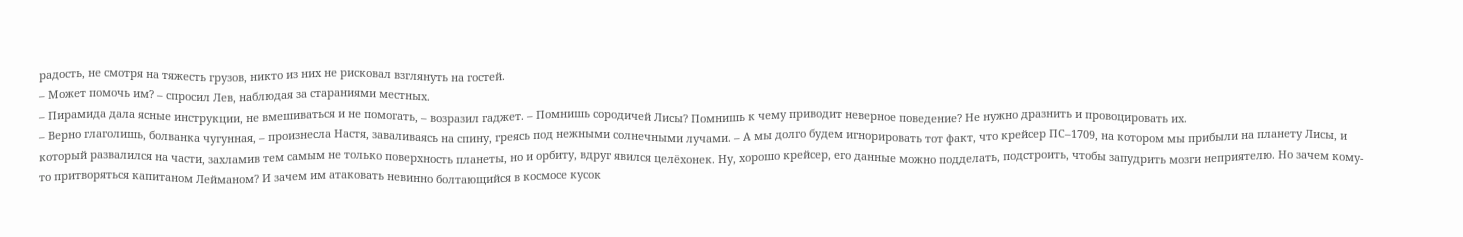радость, не смотря на тяжесть грузов, никто из них не рисковал взглянуть на гостей.
– Может помочь им? – спросил Лев, наблюдая за стараниями местных.
– Пирамида дала ясные инструкции, не вмешиваться и не помогать, – возразил гаджет. – Помнишь сородичей Лисы? Помнишь к чему приводит неверное поведение? Не нужно дразнить и провоцировать их.
– Верно глаголишь, болванка чугунная, – произнесла Настя, заваливаясь на спину, греясь под нежными солнечными лучами. – А мы долго будем игнорировать тот факт, что крейсер ПС–1709, на котором мы прибыли на планету Лисы, и который развалился на части, захламив тем самым не только поверхность планеты, но и орбиту, вдруг явился целёхонек. Ну, хорошо крейсер, его данные можно подделать, подстроить, чтобы запудрить мозги неприятелю. Но зачем кому-то притворяться капитаном Лейманом? И зачем им атаковать невинно болтающийся в космосе кусок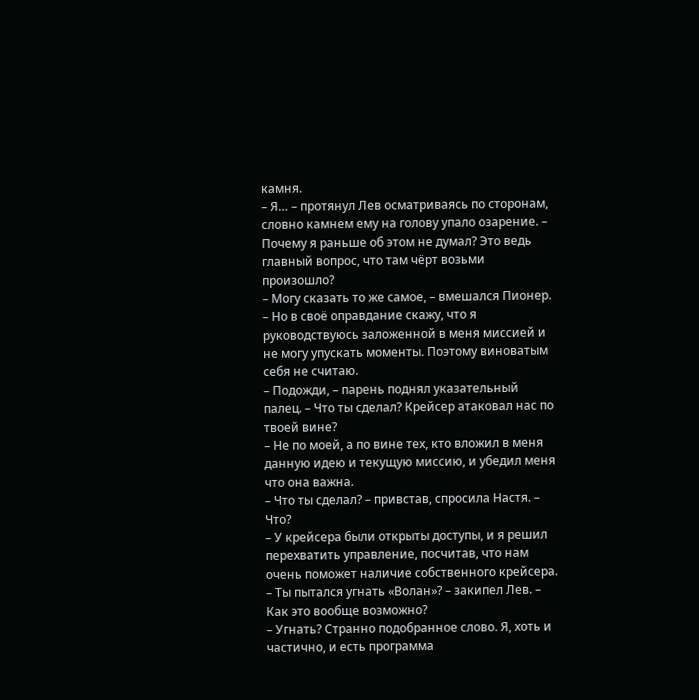камня.
– Я… – протянул Лев осматриваясь по сторонам, словно камнем ему на голову упало озарение. – Почему я раньше об этом не думал? Это ведь главный вопрос, что там чёрт возьми произошло?
– Могу сказать то же самое, – вмешался Пионер. – Но в своё оправдание скажу, что я руководствуюсь заложенной в меня миссией и не могу упускать моменты. Поэтому виноватым себя не считаю.
– Подожди, – парень поднял указательный палец. – Что ты сделал? Крейсер атаковал нас по твоей вине?
– Не по моей, а по вине тех, кто вложил в меня данную идею и текущую миссию, и убедил меня что она важна.
– Что ты сделал? – привстав, спросила Настя. – Что?
– У крейсера были открыты доступы, и я решил перехватить управление, посчитав, что нам очень поможет наличие собственного крейсера.
– Ты пытался угнать «Волан»? – закипел Лев. – Как это вообще возможно?
– Угнать? Странно подобранное слово. Я, хоть и частично, и есть программа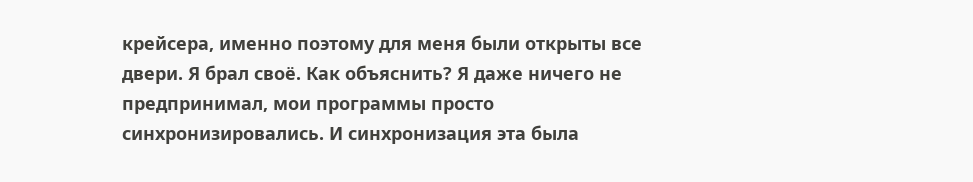крейсера, именно поэтому для меня были открыты все двери. Я брал своё. Как объяснить? Я даже ничего не предпринимал, мои программы просто синхронизировались. И синхронизация эта была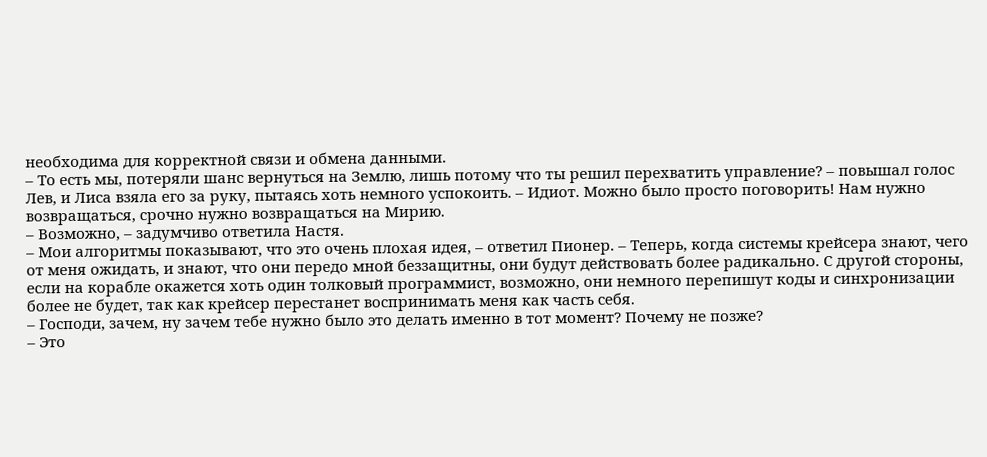необходима для корректной связи и обмена данными.
– То есть мы, потеряли шанс вернуться на Землю, лишь потому что ты решил перехватить управление? – повышал голос Лев, и Лиса взяла его за руку, пытаясь хоть немного успокоить. – Идиот. Можно было просто поговорить! Нам нужно возвращаться, срочно нужно возвращаться на Мирию.
– Возможно, – задумчиво ответила Настя.
– Мои алгоритмы показывают, что это очень плохая идея, – ответил Пионер. – Теперь, когда системы крейсера знают, чего от меня ожидать, и знают, что они передо мной беззащитны, они будут действовать более радикально. С другой стороны, если на корабле окажется хоть один толковый программист, возможно, они немного перепишут коды и синхронизации более не будет, так как крейсер перестанет воспринимать меня как часть себя.
– Господи, зачем, ну зачем тебе нужно было это делать именно в тот момент? Почему не позже?
– Это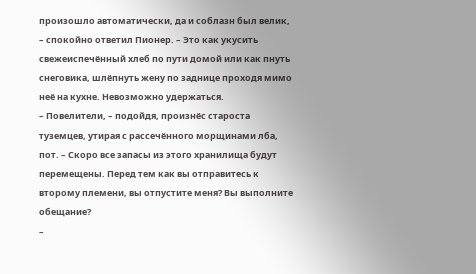произошло автоматически, да и соблазн был велик, – спокойно ответил Пионер. – Это как укусить свежеиспечённый хлеб по пути домой или как пнуть снеговика, шлёпнуть жену по заднице проходя мимо неё на кухне. Невозможно удержаться.
– Повелители, – подойдя, произнёс староста туземцев, утирая с рассечённого морщинами лба, пот. – Скоро все запасы из этого хранилища будут перемещены. Перед тем как вы отправитесь к второму племени, вы отпустите меня? Вы выполните обещание?
–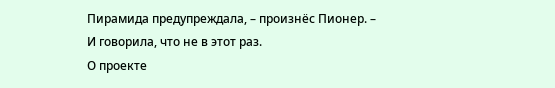Пирамида предупреждала, – произнёс Пионер. – И говорила, что не в этот раз.
О проекте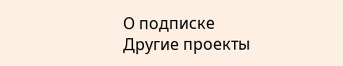О подписке
Другие проекты